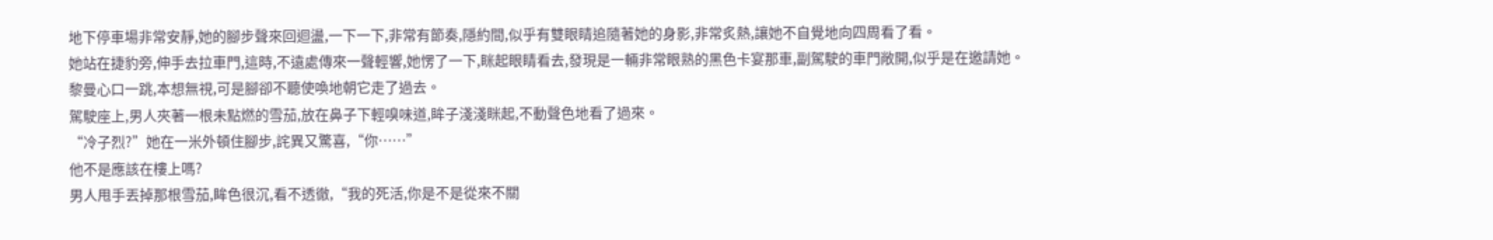地下停車場非常安靜,她的腳步聲來回迴盪,一下一下,非常有節奏,隱約間,似乎有雙眼睛追隨著她的身影,非常炙熱,讓她不自覺地向四周看了看。
她站在捷豹旁,伸手去拉車門,這時,不遠處傳來一聲輕響,她愣了一下,眯起眼睛看去,發現是一輛非常眼熟的黑色卡宴那車,副駕駛的車門敞開,似乎是在邀請她。
黎曼心口一跳,本想無視,可是腳卻不聽使喚地朝它走了過去。
駕駛座上,男人夾著一根未點燃的雪茄,放在鼻子下輕嗅味道,眸子淺淺眯起,不動聲色地看了過來。
“冷子烈?”她在一米外頓住腳步,詫異又驚喜,“你……”
他不是應該在樓上嗎?
男人甩手丟掉那根雪茄,眸色很沉,看不透徹,“我的死活,你是不是從來不關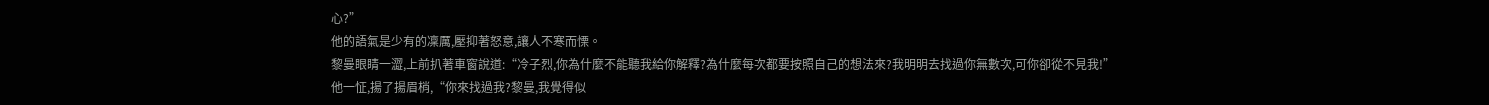心?”
他的語氣是少有的凜厲,壓抑著怒意,讓人不寒而慄。
黎曼眼睛一澀,上前扒著車窗說道:“冷子烈,你為什麼不能聽我給你解釋?為什麼每次都要按照自己的想法來?我明明去找過你無數次,可你卻從不見我!”
他一怔,揚了揚眉梢,“你來找過我?黎曼,我覺得似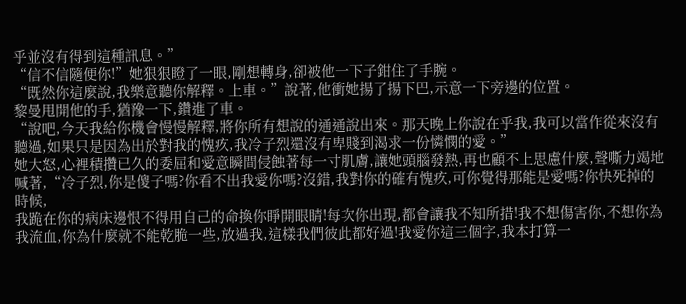乎並沒有得到這種訊息。”
“信不信隨便你!”她狠狠瞪了一眼,剛想轉身,卻被他一下子鉗住了手腕。
“既然你這麼說,我樂意聽你解釋。上車。”說著,他衝她揚了揚下巴,示意一下旁邊的位置。
黎曼甩開他的手,猶豫一下,鑽進了車。
“說吧,今天我給你機會慢慢解釋,將你所有想說的通通說出來。那天晚上你說在乎我,我可以當作從來沒有聽過,如果只是因為出於對我的愧疚,我冷子烈還沒有卑賤到渴求一份憐憫的愛。”
她大怒,心裡積攢已久的委屈和愛意瞬間侵蝕著每一寸肌膚,讓她頭腦發熱,再也顧不上思慮什麼,聲嘶力竭地喊著,“冷子烈,你是傻子嗎?你看不出我愛你嗎?沒錯,我對你的確有愧疚,可你覺得那能是愛嗎?你快死掉的時候,
我跪在你的病床邊恨不得用自己的命換你睜開眼睛!每次你出現,都會讓我不知所措!我不想傷害你,不想你為我流血,你為什麼就不能乾脆一些,放過我,這樣我們彼此都好過!我愛你這三個字,我本打算一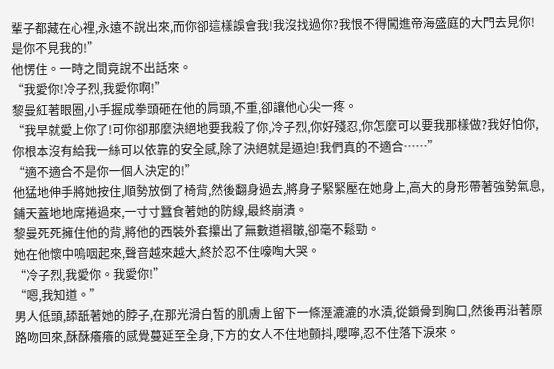輩子都藏在心裡,永遠不說出來,而你卻這樣誤會我!我沒找過你?我恨不得闖進帝海盛庭的大門去見你!是你不見我的!”
他愣住。一時之間竟說不出話來。
“我愛你!冷子烈,我愛你啊!”
黎曼紅著眼圈,小手握成拳頭砸在他的肩頭,不重,卻讓他心尖一疼。
“我早就愛上你了!可你卻那麼決絕地要我殺了你,冷子烈,你好殘忍,你怎麼可以要我那樣做?我好怕你,你根本沒有給我一絲可以依靠的安全感,除了決絕就是逼迫!我們真的不適合……”
“適不適合不是你一個人決定的!”
他猛地伸手將她按住,順勢放倒了椅背,然後翻身過去,將身子緊緊壓在她身上,高大的身形帶著強勢氣息,鋪天蓋地地席捲過來,一寸寸蠶食著她的防線,最終崩潰。
黎曼死死擁住他的背,將他的西裝外套攥出了無數道褶皺,卻毫不鬆勁。
她在他懷中嗚咽起來,聲音越來越大,終於忍不住嚎啕大哭。
“冷子烈,我愛你。我愛你!”
“嗯,我知道。”
男人低頭,舔舐著她的脖子,在那光滑白皙的肌膚上留下一條溼漉漉的水漬,從鎖骨到胸口,然後再沿著原路吻回來,酥酥癢癢的感覺蔓延至全身,下方的女人不住地顫抖,嚶嚀,忍不住落下淚來。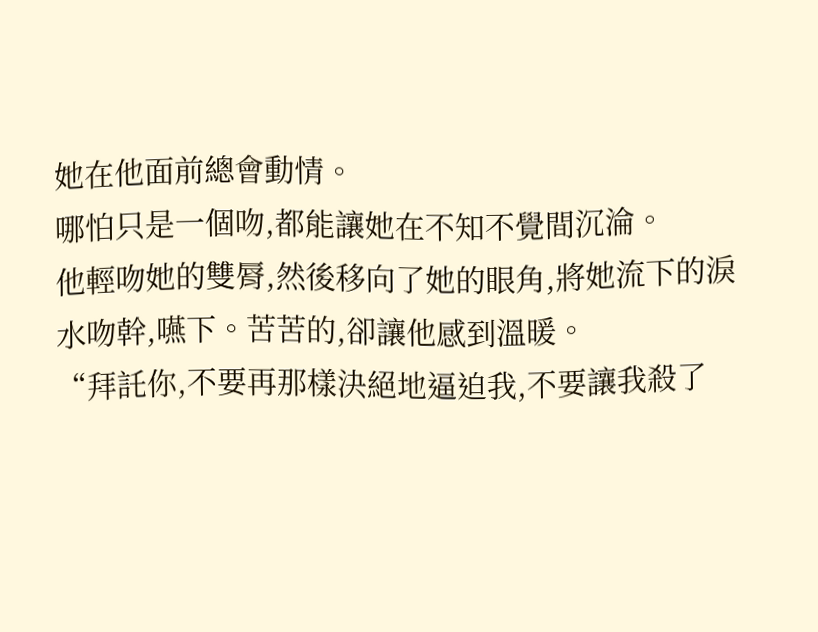她在他面前總會動情。
哪怕只是一個吻,都能讓她在不知不覺間沉淪。
他輕吻她的雙脣,然後移向了她的眼角,將她流下的淚水吻幹,嚥下。苦苦的,卻讓他感到溫暖。
“拜託你,不要再那樣決絕地逼迫我,不要讓我殺了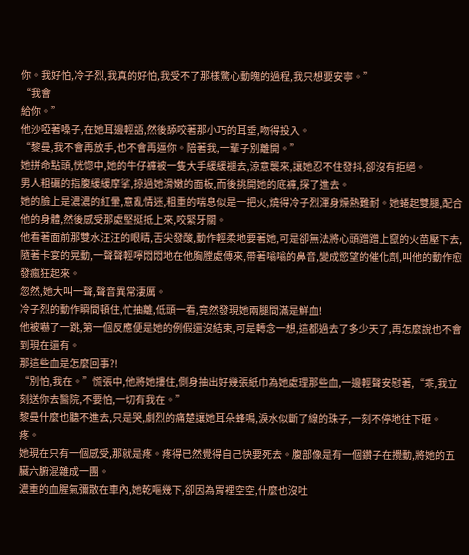你。我好怕,冷子烈,我真的好怕,我受不了那樣驚心動魄的過程,我只想要安寧。”
“我會
給你。”
他沙啞著嗓子,在她耳邊輕語,然後舔咬著那小巧的耳垂,吻得投入。
“黎曼,我不會再放手,也不會再逼你。陪著我,一輩子別離開。”
她拼命點頭,恍惚中,她的牛仔褲被一隻大手緩緩褪去,涼意襲來,讓她忍不住發抖,卻沒有拒絕。
男人粗礪的指腹緩緩摩挲,掠過她滑嫩的面板,而後挑開她的底褲,探了進去。
她的臉上是濃濃的紅暈,意亂情迷,粗重的喘息似是一把火,燒得冷子烈渾身燥熱難耐。她蜷起雙腿,配合他的身體,然後感受那處堅挺抵上來,咬緊牙關。
他看著面前那雙水汪汪的眼睛,舌尖發酸,動作輕柔地要著她,可是卻無法將心頭蹭蹭上竄的火苗壓下去,隨著卡宴的晃動,一聲聲輕嚀悶悶地在他胸膛處傳來,帶著嗡嗡的鼻音,變成慾望的催化劑,叫他的動作愈發瘋狂起來。
忽然,她大叫一聲,聲音異常淒厲。
冷子烈的動作瞬間頓住,忙抽離,低頭一看,竟然發現她兩腿間滿是鮮血!
他被嚇了一跳,第一個反應便是她的例假還沒結束,可是轉念一想,這都過去了多少天了,再怎麼說也不會到現在還有。
那這些血是怎麼回事?!
“別怕,我在。”慌張中,他將她摟住,側身抽出好幾張紙巾為她處理那些血,一邊輕聲安慰著,“乖,我立刻送你去醫院,不要怕,一切有我在。”
黎曼什麼也聽不進去,只是哭,劇烈的痛楚讓她耳朵蜂鳴,淚水似斷了線的珠子,一刻不停地往下砸。
疼。
她現在只有一個感受,那就是疼。疼得已然覺得自己快要死去。腹部像是有一個鑽子在攪動,將她的五臟六腑混雜成一團。
濃重的血腥氣彌散在車內,她乾嘔幾下,卻因為胃裡空空,什麼也沒吐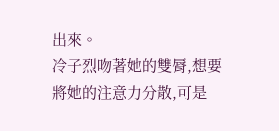出來。
冷子烈吻著她的雙脣,想要將她的注意力分散,可是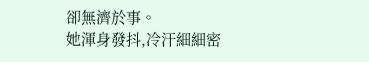卻無濟於事。
她渾身發抖,冷汗細細密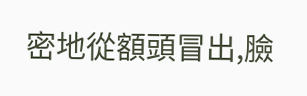密地從額頭冒出,臉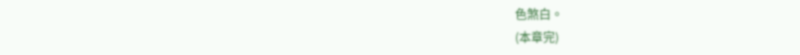色煞白。
(本章完)